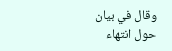وقال في بيان حول انتهاء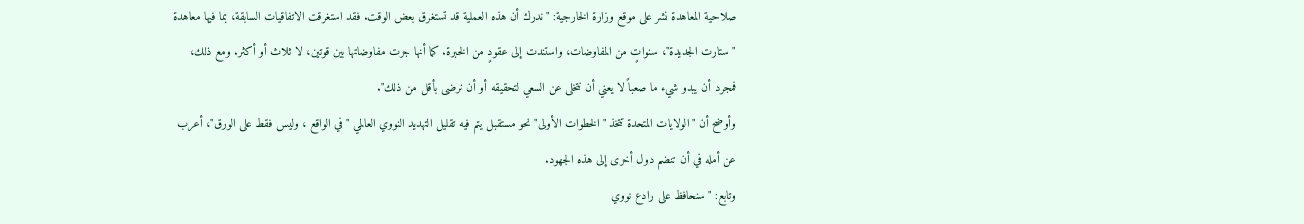صلاحية المعاهدة نشر على موقع وزارة الخارجية: "ندرك أن هذه العملية قد تستغرق بعض الوقت. فقد استغرقت الاتفاقيات السابقة، بما فيها معاهدة "ستارت الجديدة"، سنواتٍ من المفاوضات، واستندت إلى عقودٍ من الخبرة. كما أنها جرت مفاوضاتها بين قوتين، لا ثلاث أو أكثر. ومع ذلك، فمجرد أن يبدو شيء ما صعباً لا يعني أن نتخلى عن السعي لتحقيقه أو أن نرضى بأقل من ذلك".
وأوضح أن "الولايات المتحدة تتخذ "الخطوات الأولى" نحو مستقبل يتم فيه تقليل التهديد النووي العالمي "في الواقع ، وليس فقط على الورق"، أعرب عن أمله في أن تنضم دول أخرى إلى هذه الجهود.
وتابع: "سنحافظ على رادع نووي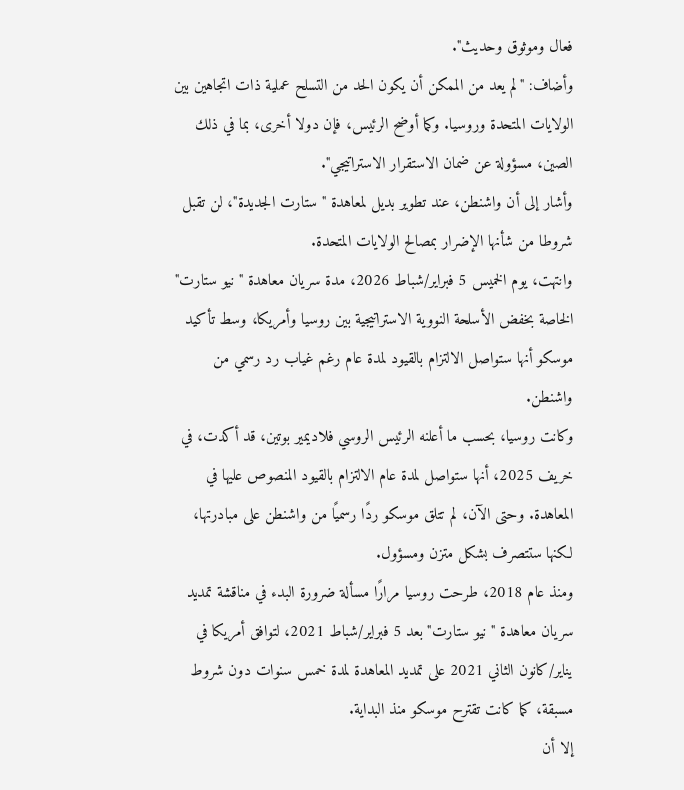فعال وموثوق وحديث".
وأضاف: "لم يعد من الممكن أن يكون الحد من التسلح عملية ذات اتجاهين بين الولايات المتحدة وروسيا. وكما أوضح الرئيس، فإن دولا أخرى، بما في ذلك الصين، مسؤولة عن ضمان الاستقرار الاستراتيجي".
وأشار إلى أن واشنطن، عند تطوير بديل لمعاهدة "ستارت الجديدة"، لن تقبل شروطا من شأنها الإضرار بمصالح الولايات المتحدة.
وانتهت، يوم الخميس 5 فبراير/شباط 2026، مدة سريان معاهدة "نيو ستارت" الخاصة بخفض الأسلحة النووية الاستراتيجية بين روسيا وأمريكا، وسط تأكيد موسكو أنها ستواصل الالتزام بالقيود لمدة عام رغم غياب رد رسمي من واشنطن.
وكانت روسيا، بحسب ما أعلنه الرئيس الروسي فلاديمير بوتين، قد أكدت، في خريف 2025، أنها ستواصل لمدة عام الالتزام بالقيود المنصوص عليها في المعاهدة. وحتى الآن، لم تتلق موسكو ردًا رسميًا من واشنطن على مبادرتها، لكنها ستتصرف بشكل متزن ومسؤول.
ومنذ عام 2018، طرحت روسيا مرارًا مسألة ضرورة البدء في مناقشة تمديد سريان معاهدة "نيو ستارت" بعد 5 فبراير/شباط 2021، لتوافق أمريكا في يناير/كانون الثاني 2021 على تمديد المعاهدة لمدة خمس سنوات دون شروط مسبقة، كما كانت تقترح موسكو منذ البداية.
إلا أن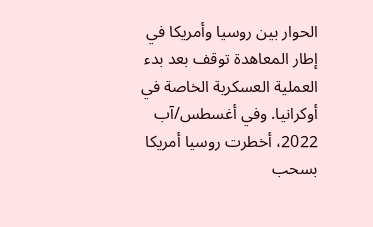الحوار بين روسيا وأمريكا في إطار المعاهدة توقف بعد بدء العملية العسكرية الخاصة في أوكرانيا. وفي أغسطس/آب 2022، أخطرت روسيا أمريكا بسحب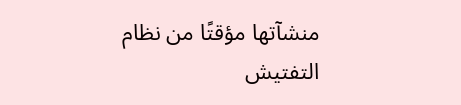منشآتها مؤقتًا من نظام التفتيش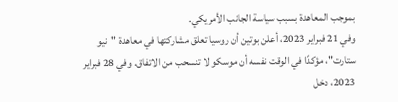بموجب المعاهدة بسبب سياسة الجانب الأمريكي.
وفي 21 فبراير 2023، أعلن بوتين أن روسيا تعلق مشاركتها في معاهدة "نيو ستارت"، مؤكدًا في الوقت نفسه أن موسكو لا تنسحب من الاتفاق. وفي 28 فبراير 2023، دخل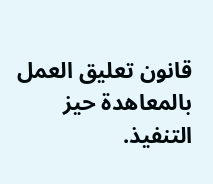قانون تعليق العمل بالمعاهدة حيز التنفيذ.